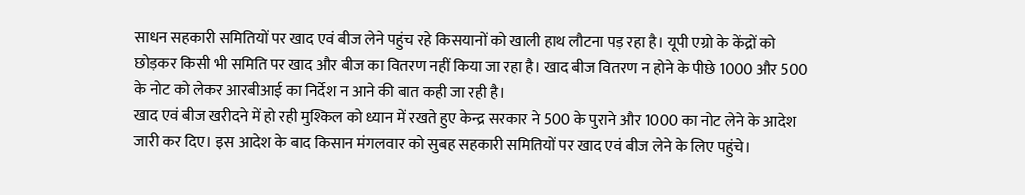साधन सहकारी समितियों पर खाद एवं बीज लेने पहुंच रहे किसयानों को खाली हाथ लौटना पड़ रहा है। यूपी एग्रो के केंद्रों को छोड़कर किसी भी समिति पर खाद और बीज का वितरण नहीं किया जा रहा है। खाद बीज वितरण न होने के पीछे 1000 और 500 के नोट को लेकर आरबीआई का निर्देश न आने की बात कही जा रही है।
खाद एवं बीज खरीदने में हो रही मुश्किल को ध्यान में रखते हुए केन्द्र सरकार ने 500 के पुराने और 1000 का नोट लेने के आदेश जारी कर दिए। इस आदेश के बाद किसान मंगलवार को सुबह सहकारी समितियों पर खाद एवं बीज लेने के लिए पहुंचे।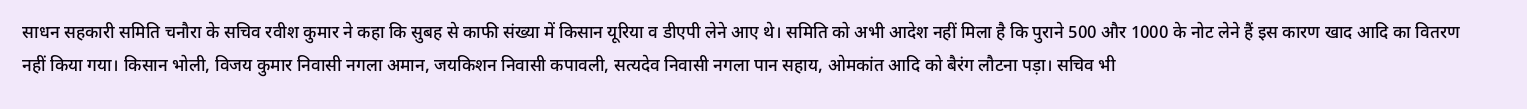साधन सहकारी समिति चनौरा के सचिव रवीश कुमार ने कहा कि सुबह से काफी संख्या में किसान यूरिया व डीएपी लेने आए थे। समिति को अभी आदेश नहीं मिला है कि पुराने 500 और 1000 के नोट लेने हैं इस कारण खाद आदि का वितरण नहीं किया गया। किसान भोली, विजय कुमार निवासी नगला अमान, जयकिशन निवासी कपावली, सत्यदेव निवासी नगला पान सहाय, ओमकांत आदि को बैरंग लौटना पड़ा। सचिव भी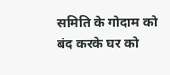समिति के गोदाम को बंद करके घर को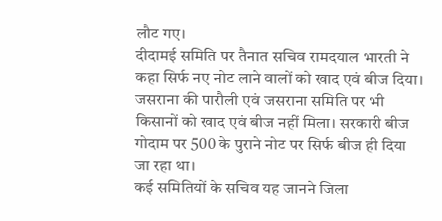लौट गए।
दीदामई समिति पर तैनात सचिव रामदयाल भारती ने कहा सिर्फ नए नोट लाने वालों को खाद एवं बीज दिया। जसराना की पारौली एवं जसराना समिति पर भी किसानों को खाद एवं बीज नहीं मिला। सरकारी बीज गोदाम पर 500 के पुराने नोट पर सिर्फ बीज ही दिया जा रहा था।
कई समितियों के सचिव यह जानने जिला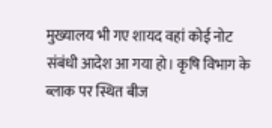मुख्यालय भी गए शायद वहां कोई नोट संबंधी आदेश आ गया हो। कृषि विभाग के ब्लाक पर स्थित बीज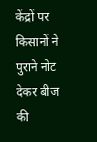केंद्रों पर किसानों ने पुराने नोट देकर बीज की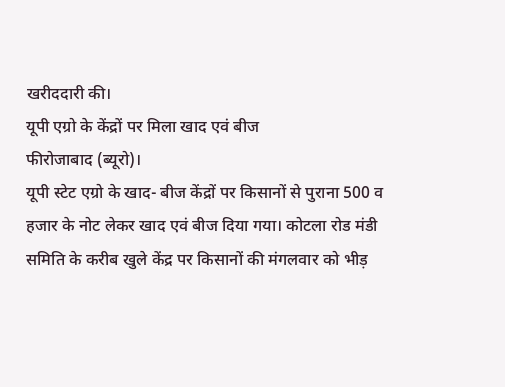खरीददारी की।
यूपी एग्रो के केंद्रों पर मिला खाद एवं बीज
फीरोजाबाद (ब्यूरो)।
यूपी स्टेट एग्रो के खाद- बीज केंद्रों पर किसानों से पुराना 500 व हजार के नोट लेकर खाद एवं बीज दिया गया। कोटला रोड मंडी समिति के करीब खुले केंद्र पर किसानों की मंगलवार को भीड़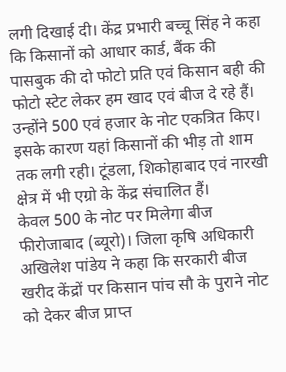लगी दिखाई दी। केंद्र प्रभारी बच्चू सिंह ने कहा कि किसानों को आधार कार्ड, बैंक की पासबुक की दो फोटो प्रति एवं किसान बही की फोटो स्टेट लेकर हम खाद एवं बीज दे रहे हैं। उन्होंने 500 एवं हजार के नोट एकत्रित किए। इसके कारण यहां किसानों की भीड़ तो शाम तक लगी रही। टूंडला, शिकोहाबाद एवं नारखी क्षेत्र में भी एग्रो के केंद्र संचालित हैं।
केवल 500 के नोट पर मिलेगा बीज
फीरोजाबाद (ब्यूरो)। जिला कृषि अधिकारी अखिलेश पांडेय ने कहा कि सरकारी बीज खरीद केंद्रों पर किसान पांच सौ के पुराने नोट को देकर बीज प्राप्त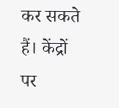कर सकते हैं। केंद्रों पर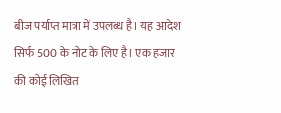बीज पर्याप्त मात्रा में उपलब्ध है। यह आदेश सिर्फ 500 के नोट के लिए है। एक हजार की कोई लिखित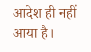आदेश ही नहीं आया है।